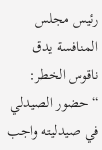رئيس مجلس المنافسة يدق ناقوس الخطر: “حضور الصيدلي في صيدليته واجب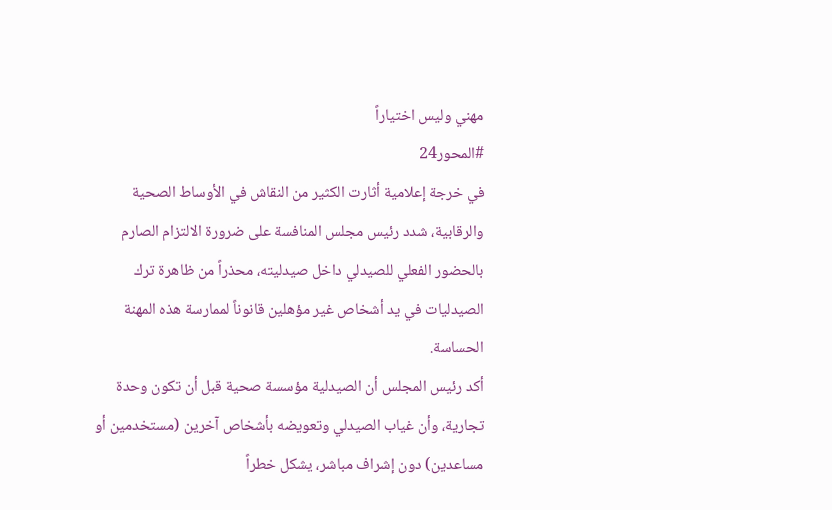مهني وليس اختياراً
#المحور24
في خرجة إعلامية أثارت الكثير من النقاش في الأوساط الصحية والرقابية، شدد رئيس مجلس المنافسة على ضرورة الالتزام الصارم بالحضور الفعلي للصيدلي داخل صيدليته، محذراً من ظاهرة ترك الصيدليات في يد أشخاص غير مؤهلين قانوناً لممارسة هذه المهنة الحساسة.
أكد رئيس المجلس أن الصيدلية مؤسسة صحية قبل أن تكون وحدة تجارية، وأن غياب الصيدلي وتعويضه بأشخاص آخرين (مستخدمين أو مساعدين) دون إشراف مباشر، يشكل خطراً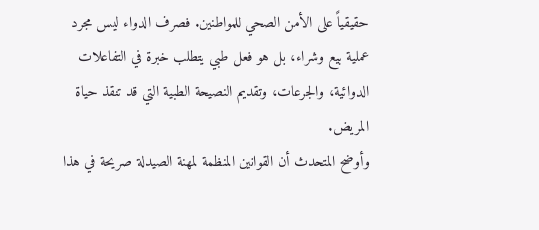حقيقياً على الأمن الصحي للمواطنين. فصرف الدواء ليس مجرد عملية بيع وشراء، بل هو فعل طبي يتطلب خبرة في التفاعلات الدوائية، والجرعات، وتقديم النصيحة الطبية التي قد تنقذ حياة المريض.
وأوضح المتحدث أن القوانين المنظمة لمهنة الصيدلة صريحة في هذا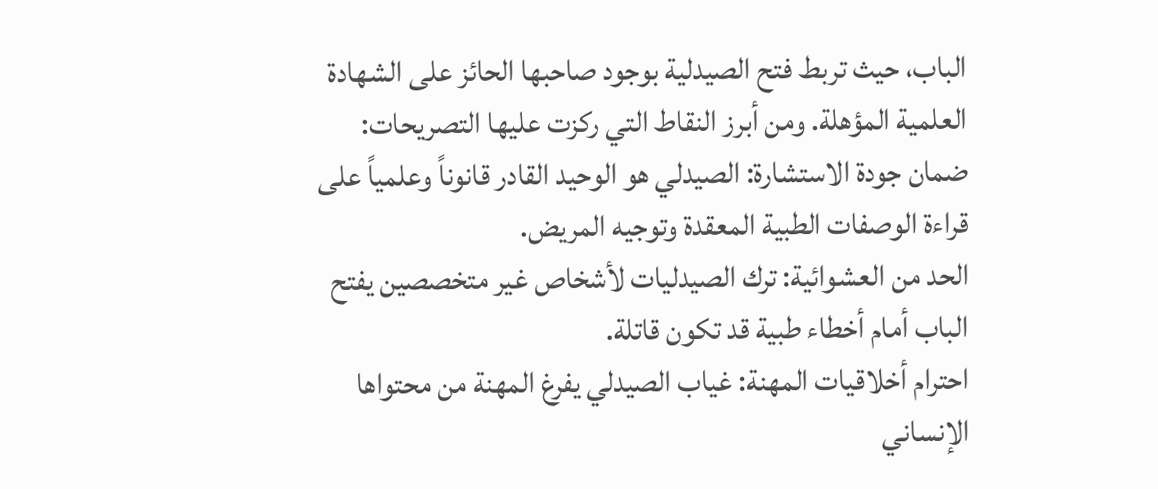الباب، حيث تربط فتح الصيدلية بوجود صاحبها الحائز على الشهادة العلمية المؤهلة. ومن أبرز النقاط التي ركزت عليها التصريحات:
ضمان جودة الاستشارة: الصيدلي هو الوحيد القادر قانوناً وعلمياً على قراءة الوصفات الطبية المعقدة وتوجيه المريض.
الحد من العشوائية: ترك الصيدليات لأشخاص غير متخصصين يفتح الباب أمام أخطاء طبية قد تكون قاتلة.
احترام أخلاقيات المهنة: غياب الصيدلي يفرغ المهنة من محتواها الإنساني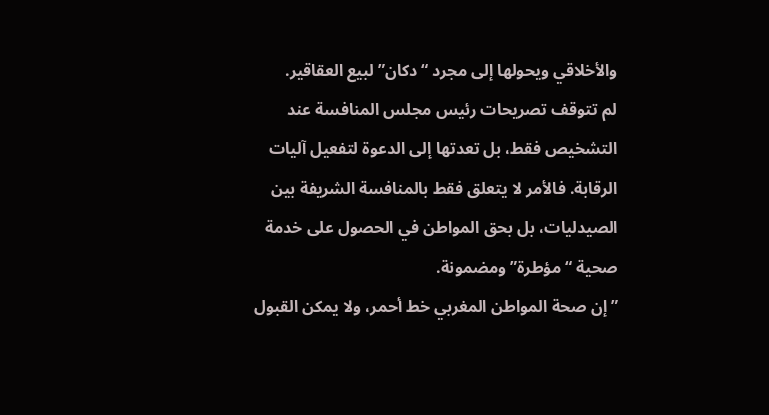والأخلاقي ويحولها إلى مجرد “دكان” لبيع العقاقير.
لم تتوقف تصريحات رئيس مجلس المنافسة عند التشخيص فقط، بل تعدتها إلى الدعوة لتفعيل آليات الرقابة. فالأمر لا يتعلق فقط بالمنافسة الشريفة بين الصيدليات، بل بحق المواطن في الحصول على خدمة صحية “مؤطرة” ومضمونة.
”إن صحة المواطن المغربي خط أحمر، ولا يمكن القبول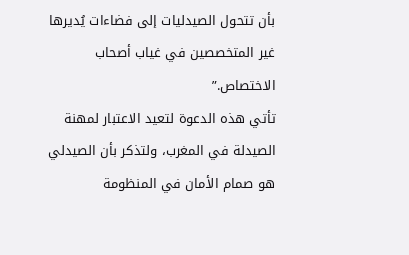بأن تتحول الصيدليات إلى فضاءات يُديرها غير المتخصصين في غياب أصحاب الاختصاص.”
تأتي هذه الدعوة لتعيد الاعتبار لمهنة الصيدلة في المغرب، ولتذكر بأن الصيدلي هو صمام الأمان في المنظومة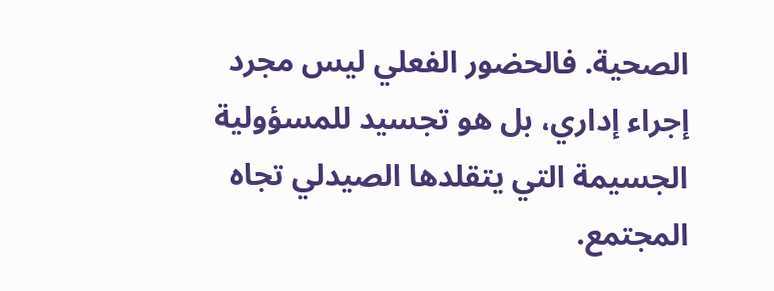الصحية. فالحضور الفعلي ليس مجرد إجراء إداري، بل هو تجسيد للمسؤولية الجسيمة التي يتقلدها الصيدلي تجاه المجتمع.